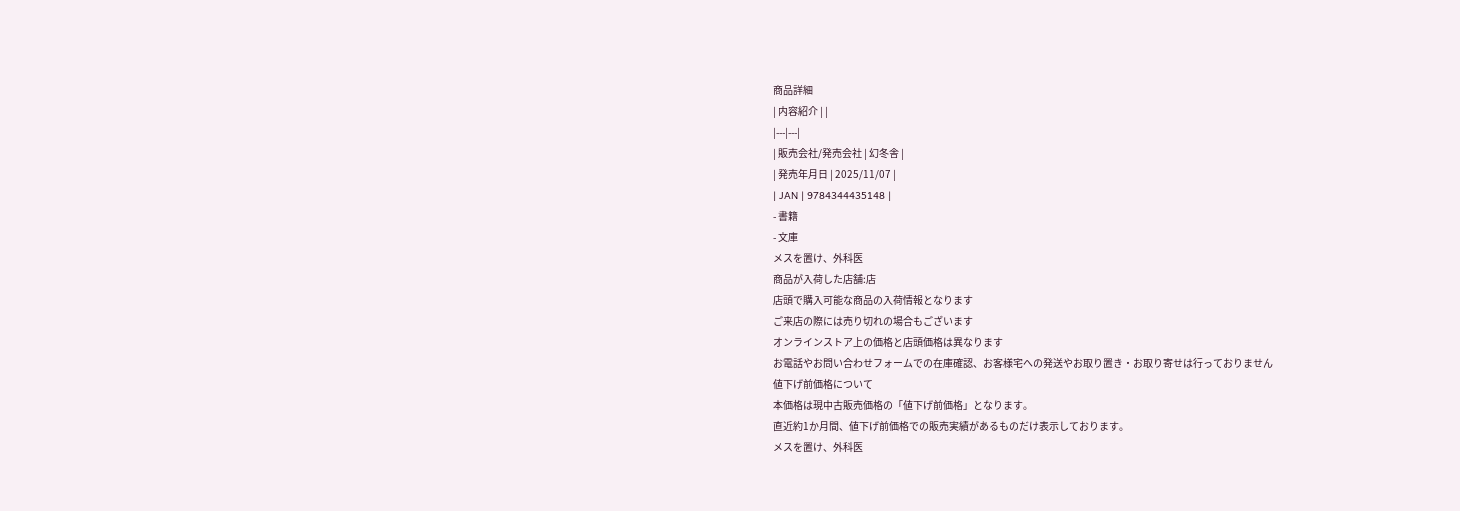商品詳細
| 内容紹介 | |
|---|---|
| 販売会社/発売会社 | 幻冬舎 |
| 発売年月日 | 2025/11/07 |
| JAN | 9784344435148 |
- 書籍
- 文庫
メスを置け、外科医
商品が入荷した店舗:店
店頭で購入可能な商品の入荷情報となります
ご来店の際には売り切れの場合もございます
オンラインストア上の価格と店頭価格は異なります
お電話やお問い合わせフォームでの在庫確認、お客様宅への発送やお取り置き・お取り寄せは行っておりません
値下げ前価格について
本価格は現中古販売価格の「値下げ前価格」となります。
直近約1か月間、値下げ前価格での販売実績があるものだけ表示しております。
メスを置け、外科医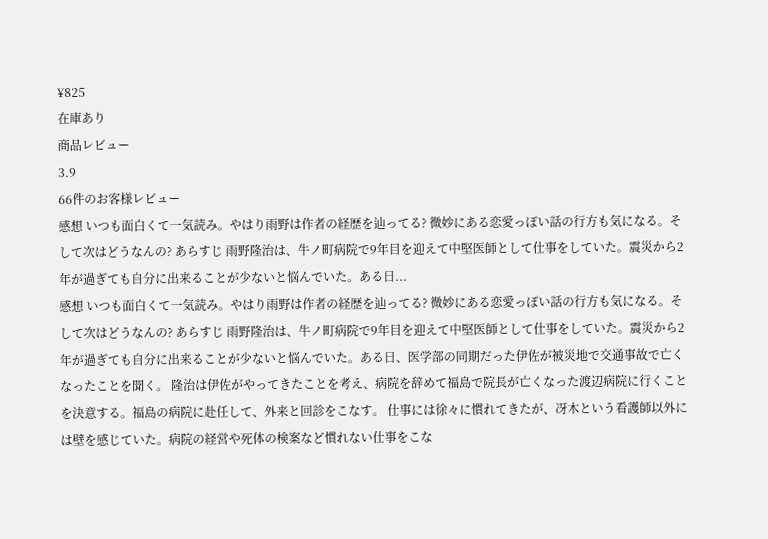¥825
在庫あり
商品レビュー
3.9
66件のお客様レビュー
感想 いつも面白くて一気読み。やはり雨野は作者の経歴を辿ってる? 微妙にある恋愛っぽい話の行方も気になる。そして次はどうなんの? あらすじ 雨野隆治は、牛ノ町病院で9年目を迎えて中堅医師として仕事をしていた。震災から2年が過ぎても自分に出来ることが少ないと悩んでいた。ある日...
感想 いつも面白くて一気読み。やはり雨野は作者の経歴を辿ってる? 微妙にある恋愛っぽい話の行方も気になる。そして次はどうなんの? あらすじ 雨野隆治は、牛ノ町病院で9年目を迎えて中堅医師として仕事をしていた。震災から2年が過ぎても自分に出来ることが少ないと悩んでいた。ある日、医学部の同期だった伊佐が被災地で交通事故で亡くなったことを聞く。 隆治は伊佐がやってきたことを考え、病院を辞めて福島で院長が亡くなった渡辺病院に行くことを決意する。福島の病院に赴任して、外来と回診をこなす。 仕事には徐々に慣れてきたが、冴木という看護師以外には壁を感じていた。病院の経営や死体の検案など慣れない仕事をこな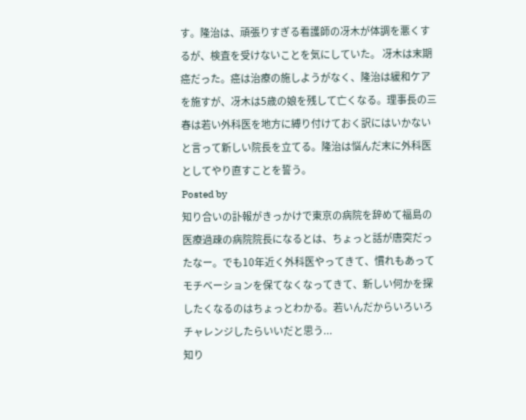す。隆治は、頑張りすぎる看護師の冴木が体調を悪くするが、検査を受けないことを気にしていた。 冴木は末期癌だった。癌は治療の施しようがなく、隆治は緩和ケアを施すが、冴木は5歳の娘を残して亡くなる。理事長の三春は若い外科医を地方に縛り付けておく訳にはいかないと言って新しい院長を立てる。隆治は悩んだ末に外科医としてやり直すことを誓う。
Posted by
知り合いの訃報がきっかけで東京の病院を辞めて福島の医療過疎の病院院長になるとは、ちょっと話が唐突だったなー。でも10年近く外科医やってきて、慣れもあってモチベーションを保てなくなってきて、新しい何かを探したくなるのはちょっとわかる。若いんだからいろいろチャレンジしたらいいだと思う...
知り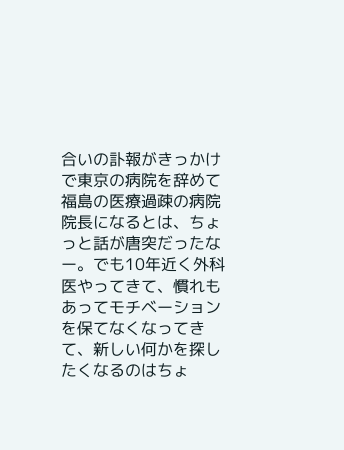合いの訃報がきっかけで東京の病院を辞めて福島の医療過疎の病院院長になるとは、ちょっと話が唐突だったなー。でも10年近く外科医やってきて、慣れもあってモチベーションを保てなくなってきて、新しい何かを探したくなるのはちょ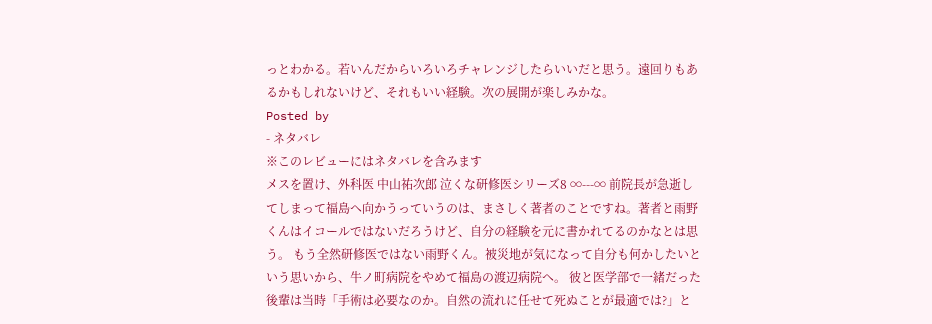っとわかる。若いんだからいろいろチャレンジしたらいいだと思う。遠回りもあるかもしれないけど、それもいい経験。次の展開が楽しみかな。
Posted by
- ネタバレ
※このレビューにはネタバレを含みます
メスを置け、外科医 中山祐次郎 泣くな研修医シリーズ8 ∞---∞ 前院長が急逝してしまって福島へ向かうっていうのは、まさしく著者のことですね。著者と雨野くんはイコールではないだろうけど、自分の経験を元に書かれてるのかなとは思う。 もう全然研修医ではない雨野くん。被災地が気になって自分も何かしたいという思いから、牛ノ町病院をやめて福島の渡辺病院へ。 彼と医学部で一緒だった後輩は当時「手術は必要なのか。自然の流れに任せて死ぬことが最適では?」と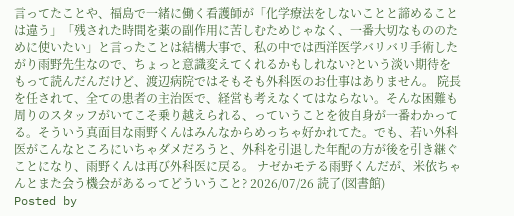言ってたことや、福島で一緒に働く看護師が「化学療法をしないことと諦めることは違う」「残された時間を薬の副作用に苦しむためじゃなく、一番大切なもののために使いたい」と言ったことは結構大事で、私の中では西洋医学バリバリ手術したがり雨野先生なので、ちょっと意識変えてくれるかもしれない?という淡い期待をもって読んだんだけど、渡辺病院ではそもそも外科医のお仕事はありません。 院長を任されて、全ての患者の主治医で、経営も考えなくてはならない。そんな困難も周りのスタッフがいてこそ乗り越えられる、っていうことを彼自身が一番わかってる。そういう真面目な雨野くんはみんなからめっちゃ好かれてた。でも、若い外科医がこんなところにいちゃダメだろうと、外科を引退した年配の方が後を引き継ぐことになり、雨野くんは再び外科医に戻る。 ナゼかモテる雨野くんだが、米依ちゃんとまた会う機会があるってどういうこと? 2026/07/26 読了(図書館)
Posted by